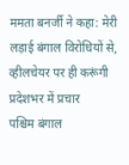ममता बनर्जी ने कहा: मेरी लड़ाई बंगाल विरोधियों से, व्हीलचेयर पर ही करूंगी प्रदेशभर में प्रचार
पश्चिम बंगाल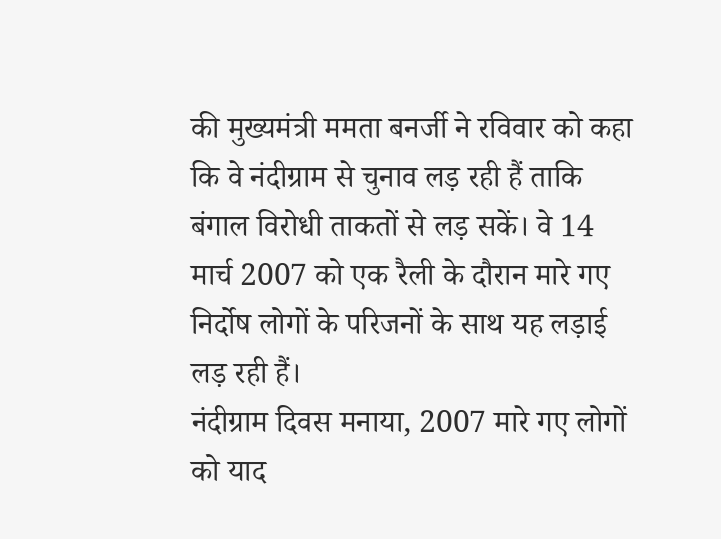की मुख्यमंत्री ममता बनर्जी ने रविवार को कहा कि वे नंदीग्राम से चुनाव लड़ रही हैं ताकि बंगाल विरोधी ताकतों से लड़ सकें। वे 14 मार्च 2007 को एक रैली के दौरान मारे गए निर्दोष लोगों के परिजनों के साथ यह लड़ाई लड़ रही हैं।
नंदीग्राम दिवस मनाया, 2007 मारे गए लोगों को याद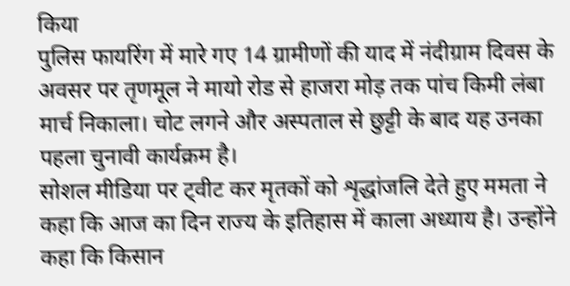किया
पुलिस फायरिंग में मारे गए 14 ग्रामीणों की याद में नंदीग्राम दिवस के अवसर पर तृणमूल ने मायो रोड से हाजरा मोड़ तक पांच किमी लंबा मार्च निकाला। चोट लगने और अस्पताल से छुट्टी के बाद यह उनका पहला चुनावी कार्यक्रम है।
सोशल मीडिया पर ट्वीट कर मृतकों को शृद्धांजलि देते हुए ममता ने कहा कि आज का दिन राज्य के इतिहास में काला अध्याय है। उन्होंने कहा कि किसान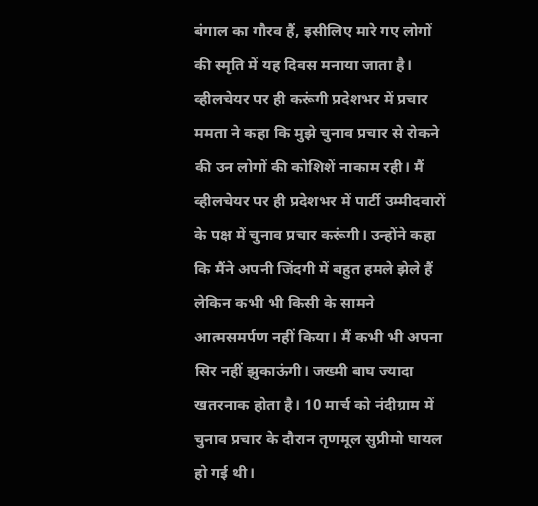बंगाल का गौरव हैं, इसीलिए मारे गए लोगों की स्मृति में यह दिवस मनाया जाता है।
व्हीलचेयर पर ही करूंगी प्रदेशभर में प्रचार
ममता ने कहा कि मुझे चुनाव प्रचार से रोकने की उन लोगों की कोशिशें नाकाम रही। मैं व्हीलचेयर पर ही प्रदेशभर में पार्टी उम्मीदवारों के पक्ष में चुनाव प्रचार करूंगी। उन्होंने कहा कि मैंने अपनी जिंदगी में बहुत हमले झेले हैं लेकिन कभी भी किसी के सामने आत्मसमर्पण नहीं किया। मैं कभी भी अपना सिर नहीं झुकाऊंगी। जख्मी बाघ ज्यादा खतरनाक होता है। 10 मार्च को नंदीग्राम में चुनाव प्रचार के दौरान तृणमूल सुप्रीमो घायल हो गई थी।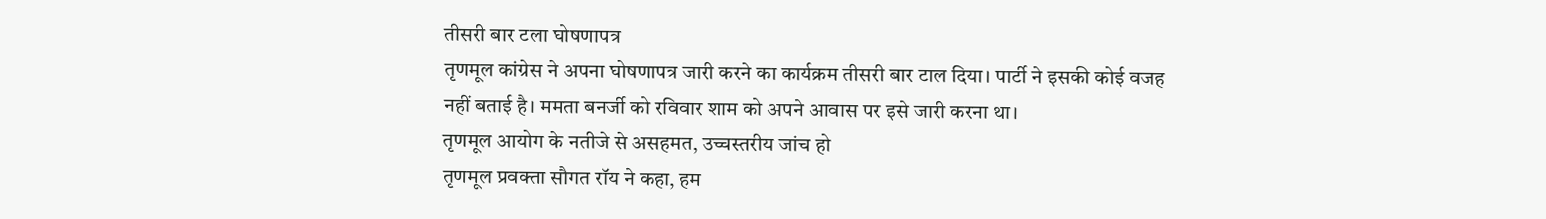तीसरी बार टला घोषणापत्र
तृणमूल कांग्रेस ने अपना घोषणापत्र जारी करने का कार्यक्रम तीसरी बार टाल दिया। पार्टी ने इसकी कोई वजह नहीं बताई है। ममता बनर्जी को रविवार शाम को अपने आवास पर इसे जारी करना था।
तृणमूल आयोग के नतीजे से असहमत, उच्चस्तरीय जांच हो
तृणमूल प्रवक्ता सौगत रॉय ने कहा, हम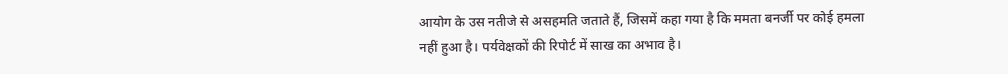आयोग के उस नतीजे से असहमति जताते हैं, जिसमें कहा गया है कि ममता बनर्जी पर कोई हमला नहीं हुआ है। पर्यवेक्षकों की रिपोर्ट में साख का अभाव है।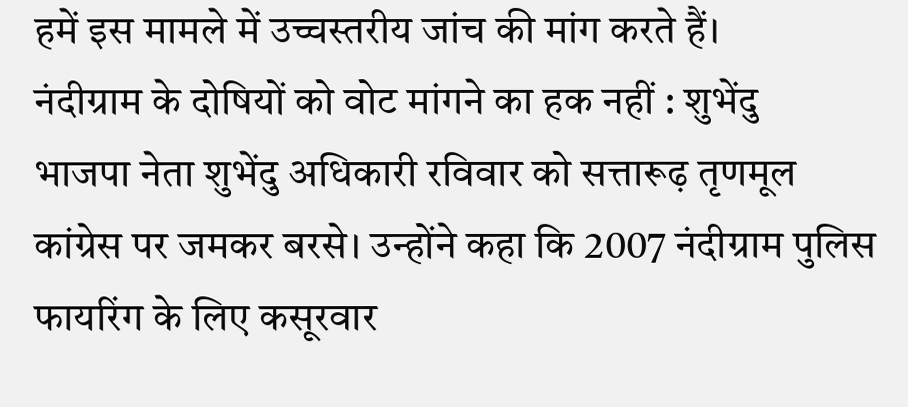हमें इस मामले में उच्चस्तरीय जांच की मांग करते हैं।
नंदीग्राम के दोषियों को वोट मांगने का हक नहीं : शुभेंदु
भाजपा नेता शुभेंदु अधिकारी रविवार को सत्तारूढ़ तृणमूल कांग्रेस पर जमकर बरसे। उन्होंने कहा कि 2007 नंदीग्राम पुलिस फायरिंग के लिए कसूरवार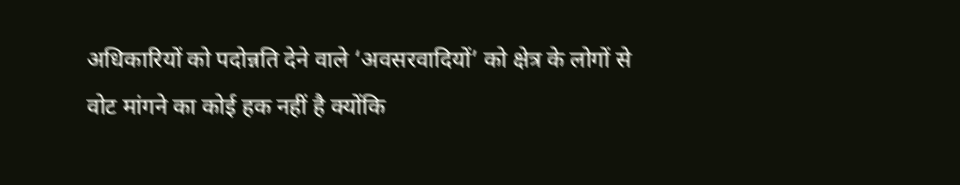अधिकारियों को पदोन्नति देने वाले ‘अवसरवादियों’ को क्षेत्र के लोगों से वोट मांगने का कोई हक नहीं है क्योंकि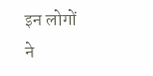इन लोगों ने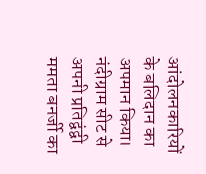आंदोलनकारियों के बलिदान का अपमान किया। नंदीग्राम सीट से अपनी प्रतिद्वंद्वी ममता बनर्जी का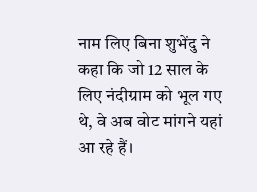नाम लिए बिना शुभेंदु ने कहा कि जो 12 साल के लिए नंदीग्राम को भूल गए थे, वे अब वोट मांगने यहां आ रहे हैं।